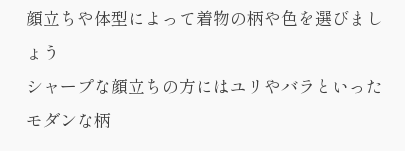顔立ちや体型によって着物の柄や色を選びましょう
シャープな顔立ちの方にはユリやバラといったモダンな柄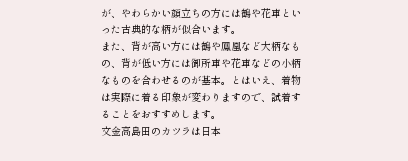が、やわらかい顔立ちの方には鶴や花車といった古典的な柄が似合います。
また、背が高い方には鶴や鳳凰など大柄なもの、背が低い方には御所車や花車などの小柄なものを合わせるのが基本。とはいえ、着物は実際に着る印象が変わりますので、試着することをおすすめします。
文金高島田のカツラは日本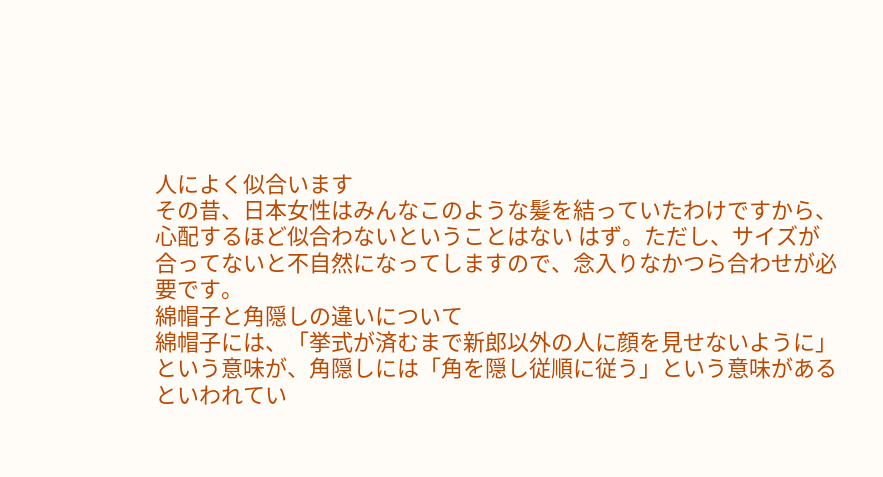人によく似合います
その昔、日本女性はみんなこのような髪を結っていたわけですから、心配するほど似合わないということはない はず。ただし、サイズが合ってないと不自然になってしますので、念入りなかつら合わせが必要です。
綿帽子と角隠しの違いについて
綿帽子には、「挙式が済むまで新郎以外の人に顔を見せないように」という意味が、角隠しには「角を隠し従順に従う」という意味があるといわれてい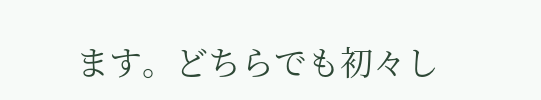ます。どちらでも初々し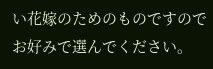い花嫁のためのものですのでお好みで選んでください。